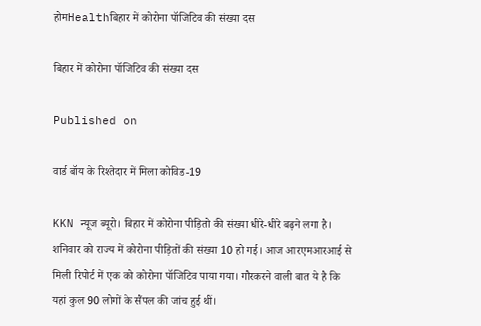होमHealthबिहार में कोरोना पॉजिटिव की संख्या दस

बिहार में कोरोना पॉजिटिव की संख्या दस

Published on

वार्ड बॉय के रिश्तेदार में मिला कोविड-19

KKN न्यूज ब्यूरो। बिहार में कोरोना पीड़ितो की संख्या धीरे-धीरे बढ़ने लगा है। शनिवार को राज्य में कोरोना पीड़ितों की संख्या 10 हो गई। आज आरएमआरआई से मिली रिपोर्ट में एक को कोरोना पॉजिटिव पाया गया। गौरकरने वाली बात ये है कि यहां कुल 90 लोगों के सैंपल की जांच हुई थीं।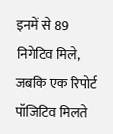इनमें से 89 निगेटिव मिले, जबकि एक रिपोर्ट पॉजिटिव मिलते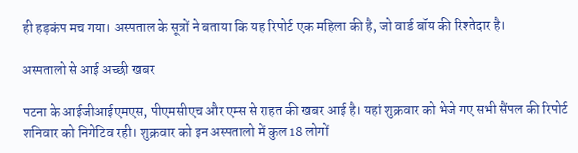ही हड़कंप मच गया। अस्पताल के सूत्रों ने बताया कि यह रिपोर्ट एक महिला की है, जो वार्ड बॉय की रिश्तेदार है।

अस्पतालो से आई अच्छी खबर

पटना के आईजीआईएमएस, पीएमसीएच और एम्स से राहत की खबर आई है। यहां शुक्रवार को भेजे गए सभी सैंपल की रिपोर्ट शनिवार को निगेटिव रही। शुक्रवार को इन अस्पतालो में कुल 18 लोगों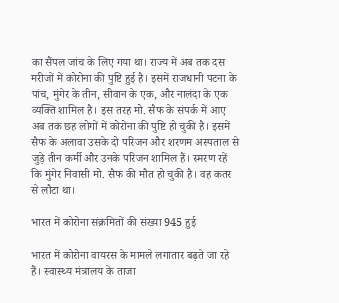का सैंपल जांच के लिए गया था। राज्य में अब तक दस मरीजों में कोरोना की पुष्टि हुई है। इसमें राजधानी पटना के पांच, मुंगेर के तीन, सीवान के एक, और नालंदा के एक व्यक्ति शामिल है। इस तरह मो. सैफ के संपर्क में आए अब तक छह लोगों में कोरोना की पुष्टि हो चुकी है। इसमें सैफ के अलावा उसके दो परिजन और शरणम अस्पताल से जुड़े तीन कर्मी और उनके परिजन शामिल हैं। स्मरण रहें कि मुंगेर निवासी मो. सैफ की मौत हो चुकी है। वह कतर से लौटा था।

भारत में कोरोना संक्रमितों की संख्या 945 हुई

भारत में कोरोना वायरस के मामले लगातार बढ़ते जा रहे हैं। स्वास्थ्य मंत्रालय के ताजा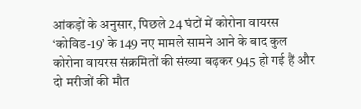आंकड़ों के अनुसार, पिछले 24 घंटों में कोरोना वायरस ‘कोविड-19’ के 149 नए मामले सामने आने के बाद कुल कोरोना वायरस संक्रमितों की संख्या बढ़कर 945 हो गई हैं और दो मरीजों की मौत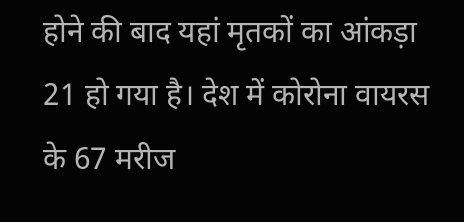होने की बाद यहां मृतकों का आंकड़ा 21 हो गया है। देश में कोरोना वायरस के 67 मरीज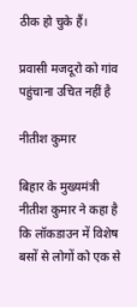ठीक हो चुके हैं।

प्रवासी मजदूरो को गांव पहुंचाना उचित नहीं है

नीतीश कुमार

बिहार के मुख्यमंत्री नीतीश कुमार ने कहा है कि लॉकडाउन में विशेष बसों से लोगों को एक से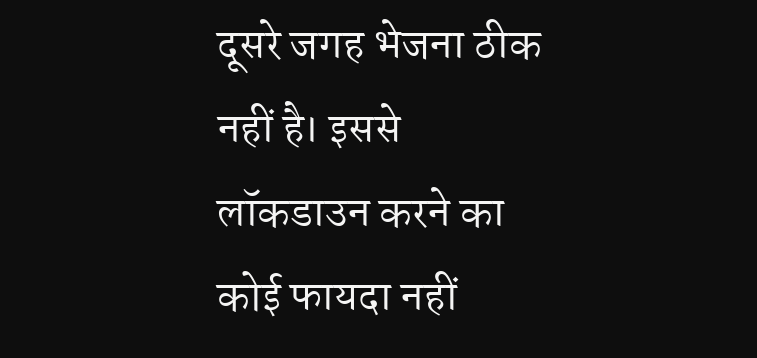दूसरे जगह भेजना ठीक नहीं है। इससे लॉकडाउन करने का कोई फायदा नहीं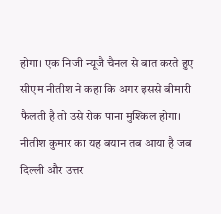होगा। एक निजी न्यूजै चैनल से बात करते हुए सीएम नीतीश ने कहा कि अगर इससे बीमारी फैलती है तो उसे रोक पाना मुश्किल होगा। नीतीश कुमार का यह बयान तब आया है जब दिल्ली और उत्तर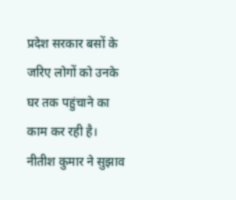प्रदेश सरकार बसों के जरिए लोगों को उनके घर तक पहुंचाने का काम कर रही है। नीतीश कुमार ने सुझाव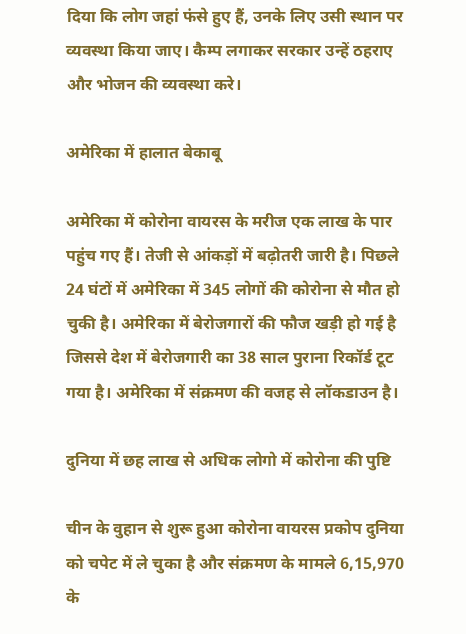दिया कि लोग जहां फंसे हुए हैं, उनके लिए उसी स्थान पर व्यवस्था किया जाए। कैम्प लगाकर सरकार उन्हें ठहराए और भोजन की व्यवस्था करे।

अमेरिका में हालात बेकाबू

अमेरिका में कोरोना वायरस के मरीज एक लाख के पार पहुंच गए हैं। तेजी से आंकड़ों में बढ़ोतरी जारी है। पिछले 24 घंटों में अमेरिका में 345 लोगों की कोरोना से मौत हो चुकी है। अमेरिका में बेरोजगारों की फौज खड़ी हो गई है जिससे देश में बेरोजगारी का 38 साल पुराना रिकॉर्ड टूट गया है। अमेरिका में संक्रमण की वजह से लॉकडाउन है।

दुनिया में छह लाख से अधिक लोगो में कोरोना की पुष्टि

चीन के वुहान से शुरू हुआ कोरोना वायरस प्रकोप दुनिया को चपेट में ले चुका है और संक्रमण के मामले 6,15,970 के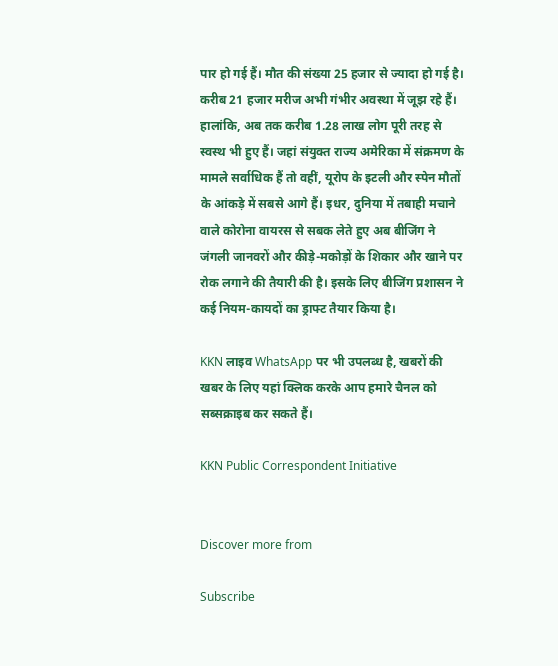पार हो गई हैं। मौत की संख्या 25 हजार से ज्यादा हो गई है। करीब 21 हजार मरीज अभी गंभीर अवस्था में जूझ रहे हैं। हालांकि, अब तक करीब 1.28 लाख लोग पूरी तरह से स्वस्थ भी हुए हैं। जहां संयुक्त राज्य अमेरिका में संक्रमण के मामले सर्वाधिक हैं तो वहीं, यूरोप के इटली और स्पेन मौतों के आंकड़े में सबसे आगे हैं। इधर, दुनिया में तबाही मचाने वाले कोरोना वायरस से सबक लेते हुए अब बीजिंग ने जंगली जानवरों और कीड़े-मकोड़ों के शिकार और खाने पर रोक लगाने की तैयारी की है। इसके लिए बीजिंग प्रशासन ने कई नियम-कायदों का ड्राफ्ट तैयार किया है।

KKN लाइव WhatsApp पर भी उपलब्ध है, खबरों की खबर के लिए यहां क्लिक करके आप हमारे चैनल को सब्सक्राइब कर सकते हैं।

KKN Public Correspondent Initiative


Discover more from

Subscribe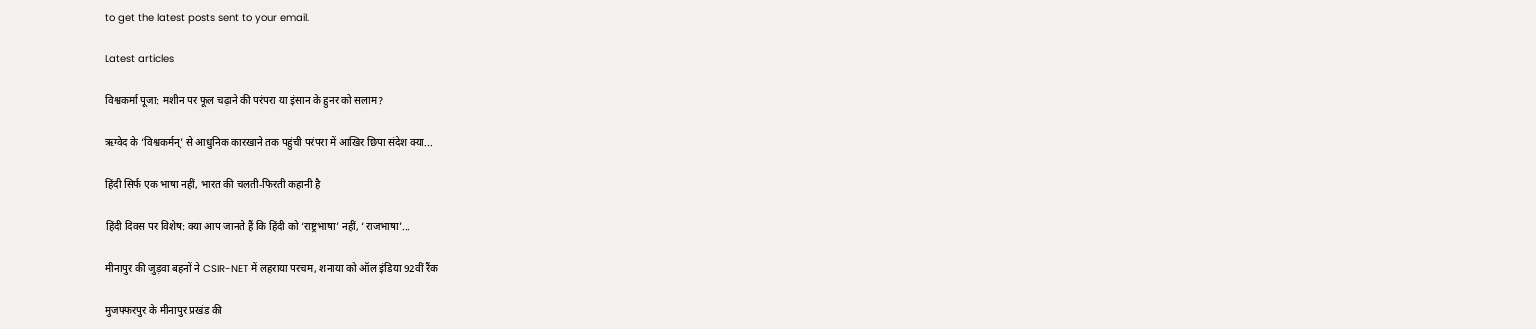to get the latest posts sent to your email.

Latest articles

विश्वकर्मा पूजा: मशीन पर फूल चढ़ाने की परंपरा या इंसान के हुनर को सलाम?

ऋग्वेद के ‘विश्वकर्मन्’ से आधुनिक कारखाने तक पहुंची परंपरा में आखिर छिपा संदेश क्या...

हिंदी सिर्फ एक भाषा नहीं, भारत की चलती-फिरती कहानी है

हिंदी दिवस पर विशेष: क्या आप जानते हैं कि हिंदी को ‘राष्ट्रभाषा’ नहीं, ‘राजभाषा’...

मीनापुर की जुड़वा बहनों ने CSIR-NET में लहराया परचम, शनाया को ऑल इंडिया 92वीं रैंक

मुजफ्फरपुर के मीनापुर प्रखंड की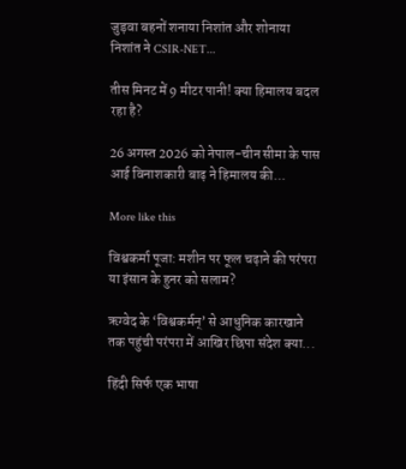जुड़वा बहनों शनाया निशांत और शोनाया निशांत ने CSIR-NET...

तीस मिनट में 9 मीटर पानी! क्या हिमालय बदल रहा है?

26 अगस्त 2026 को नेपाल-चीन सीमा के पास आई विनाशकारी बाढ़ ने हिमालय की...

More like this

विश्वकर्मा पूजा: मशीन पर फूल चढ़ाने की परंपरा या इंसान के हुनर को सलाम?

ऋग्वेद के ‘विश्वकर्मन्’ से आधुनिक कारखाने तक पहुंची परंपरा में आखिर छिपा संदेश क्या...

हिंदी सिर्फ एक भाषा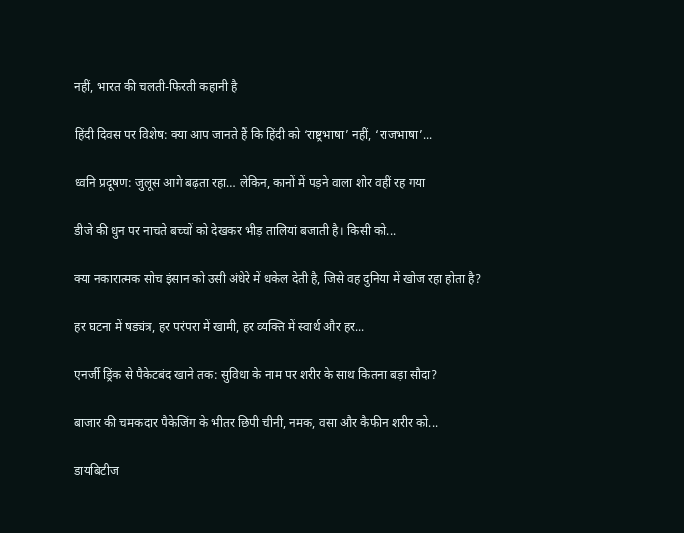नहीं, भारत की चलती-फिरती कहानी है

हिंदी दिवस पर विशेष: क्या आप जानते हैं कि हिंदी को ‘राष्ट्रभाषा’ नहीं, ‘राजभाषा’...

ध्वनि प्रदूषण: जुलूस आगे बढ़ता रहा… लेकिन, कानों में पड़ने वाला शोर वहीं रह गया

डीजे की धुन पर नाचते बच्चों को देखकर भीड़ तालियां बजाती है। किसी को...

क्या नकारात्मक सोच इंसान को उसी अंधेरे में धकेल देती है, जिसे वह दुनिया में खोज रहा होता है?

हर घटना में षड्यंत्र, हर परंपरा में खामी, हर व्यक्ति में स्वार्थ और हर...

एनर्जी ड्रिंक से पैकेटबंद खाने तक: सुविधा के नाम पर शरीर के साथ कितना बड़ा सौदा?

बाजार की चमकदार पैकेजिंग के भीतर छिपी चीनी, नमक, वसा और कैफीन शरीर को...

डायबिटीज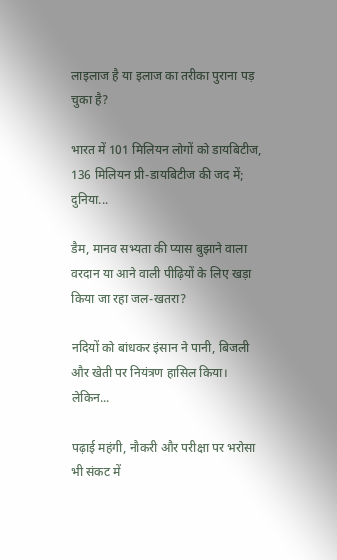लाइलाज है या इलाज का तरीका पुराना पड़ चुका है?

भारत में 101 मिलियन लोगों को डायबिटीज, 136 मिलियन प्री-डायबिटीज की जद में; दुनिया...

डैम, मानव सभ्यता की प्यास बुझाने वाला वरदान या आने वाली पीढ़ियों के लिए खड़ा किया जा रहा जल-खतरा?

नदियों को बांधकर इंसान ने पानी, बिजली और खेती पर नियंत्रण हासिल किया। लेकिन...

पढ़ाई महंगी, नौकरी और परीक्षा पर भरोसा भी संकट में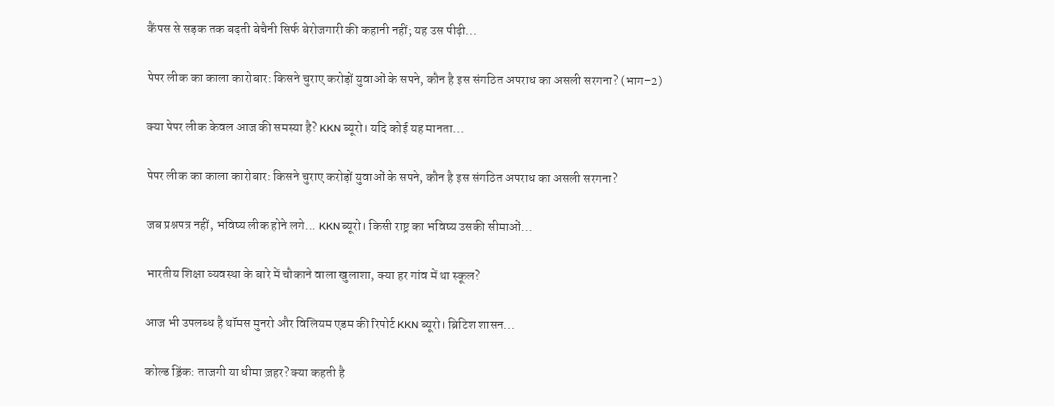कैंपस से सड़क तक बढ़ती बेचैनी सिर्फ बेरोजगारी की कहानी नहीं; यह उस पीढ़ी...

पेपर लीक का काला कारोबार: किसने चुराए करोड़ों युवाओं के सपने, कौन है इस संगठित अपराध का असली सरगना? (भाग–2)

क्या पेपर लीक केवल आज की समस्या है? KKN ब्यूरो। यदि कोई यह मानता...

पेपर लीक का काला कारोबार: किसने चुराए करोड़ों युवाओं के सपने, कौन है इस संगठित अपराध का असली सरगना?

जब प्रश्नपत्र नहीं, भविष्य लीक होने लगे... KKN ब्यूरो। किसी राष्ट्र का भविष्य उसकी सीमाओं...

भारतीय शिक्षा व्यवस्था के बारे में चौकाने वाला खुलाशा, क्या हर गांव में था स्कूल?

आज भी उपलब्ध है थॉमस मुनरो और विलियम एडम की रिपोर्ट KKN ब्यूरो। ब्रिटिश शासन...

कोल्ड ड्रिंक: ताजगी या धीमा ज़हर? क्या कहती है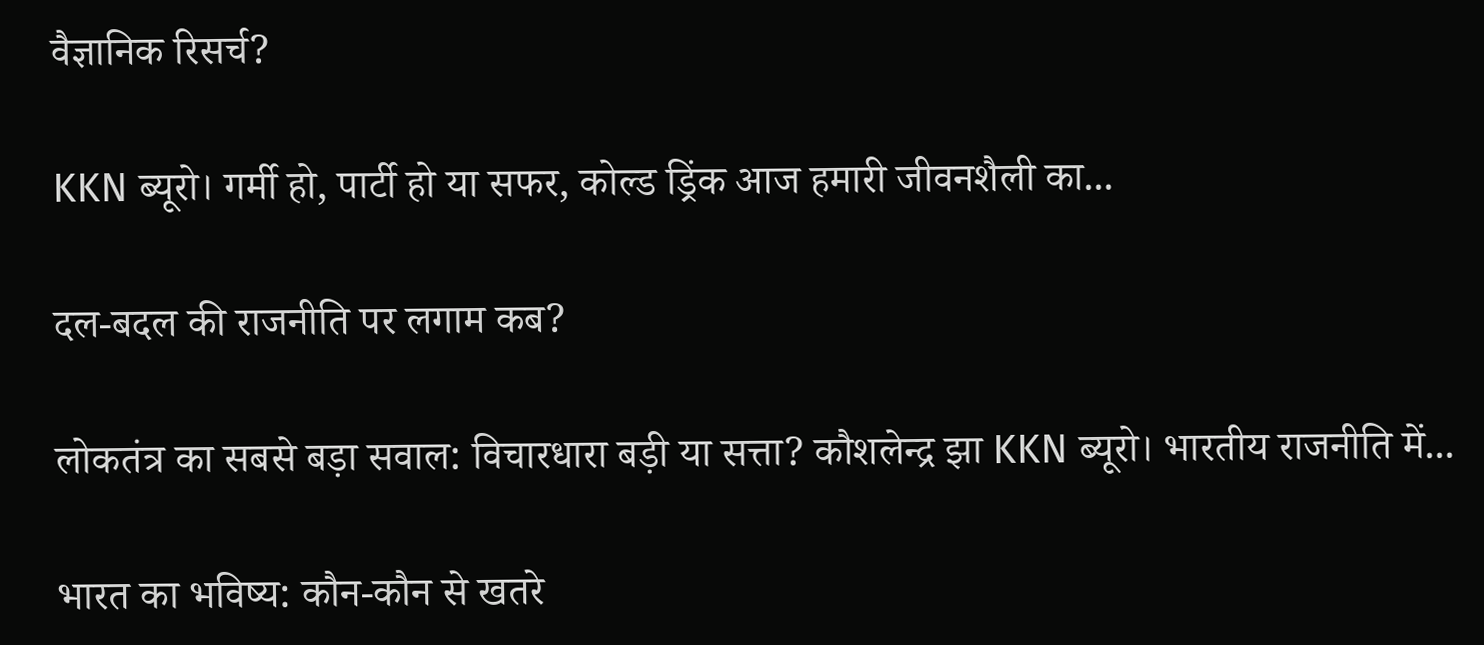वैज्ञानिक रिसर्च?

KKN ब्यूरो। गर्मी हो, पार्टी हो या सफर, कोल्ड ड्रिंक आज हमारी जीवनशैली का...

दल-बदल की राजनीति पर लगाम कब?

लोकतंत्र का सबसे बड़ा सवाल: विचारधारा बड़ी या सत्ता? कौशलेन्द्र झा KKN ब्यूरो। भारतीय राजनीति में...

भारत का भविष्य: कौन-कौन से खतरे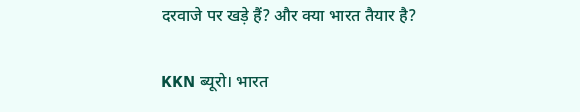दरवाजे पर खड़े हैं? और क्या भारत तैयार है?

KKN ब्यूरो। भारत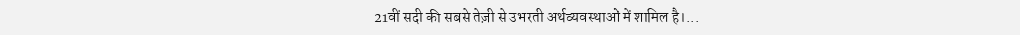21वीं सदी की सबसे तेज़ी से उभरती अर्थव्यवस्थाओं में शामिल है।...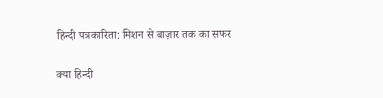हिन्दी पत्रकारिता: मिशन से बाज़ार तक का सफर

क्या हिन्दी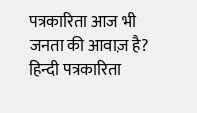पत्रकारिता आज भी जनता की आवाज़ है? हिन्दी पत्रकारिता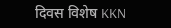दिवस विशेष KKN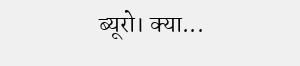ब्यूरो। क्या...